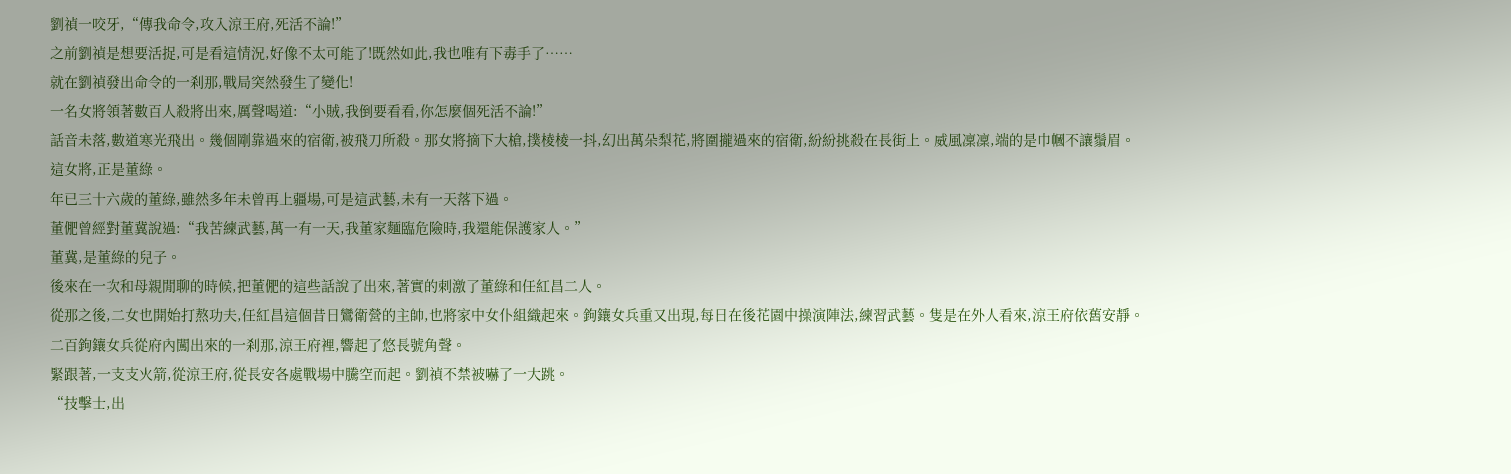劉禎一咬牙,“傳我命令,攻入涼王府,死活不論!”
之前劉禎是想要活捉,可是看這情況,好像不太可能了!既然如此,我也唯有下毒手了……
就在劉禎發出命令的一刹那,戰局突然發生了變化!
一名女將領著數百人殺將出來,厲聲喝道:“小賊,我倒要看看,你怎麼個死活不論!”
話音未落,數道寒光飛出。幾個剛靠過來的宿衛,被飛刀所殺。那女將摘下大槍,撲棱棱一抖,幻出萬朵梨花,將圍攏過來的宿衛,紛紛挑殺在長街上。威風凜凜,端的是巾幗不讓鬚眉。
這女將,正是董綠。
年已三十六歲的董綠,雖然多年未曾再上疆場,可是這武藝,未有一天落下過。
董俷曾經對董冀說過:“我苦練武藝,萬一有一天,我董家麵臨危險時,我還能保護家人。”
董冀,是董綠的兒子。
後來在一次和母親閒聊的時候,把董俷的這些話說了出來,著實的刺激了董綠和任紅昌二人。
從那之後,二女也開始打熬功夫,任紅昌這個昔日鸞衛營的主帥,也將家中女仆組織起來。鉤鑲女兵重又出現,每日在後花園中操演陣法,練習武藝。隻是在外人看來,涼王府依舊安靜。
二百鉤鑲女兵從府內闖出來的一刹那,涼王府裡,響起了悠長號角聲。
緊跟著,一支支火箭,從涼王府,從長安各處戰場中騰空而起。劉禎不禁被嚇了一大跳。
“技擊士,出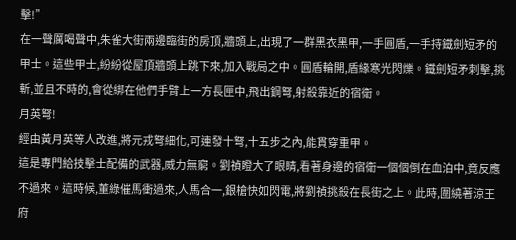擊!”
在一聲厲喝聲中,朱雀大街兩邊臨街的房頂,牆頭上,出現了一群黑衣黑甲,一手圓盾,一手持鐵劍短矛的甲士。這些甲士,紛紛從屋頂牆頭上跳下來,加入戰局之中。圓盾輪開,盾緣寒光閃爍。鐵劍短矛刺擊,挑斬,並且不時的,會從綁在他們手臂上一方長匣中,飛出鋼弩,射殺靠近的宿衛。
月英弩!
經由黃月英等人改進,將元戎弩細化,可連發十弩,十五步之內,能貫穿重甲。
這是專門給技擊士配備的武器,威力無窮。劉禎瞪大了眼睛,看著身邊的宿衛一個個倒在血泊中,竟反應不過來。這時候,董綠催馬衝過來,人馬合一,銀槍快如閃電,將劉禎挑殺在長街之上。此時,圍繞著涼王府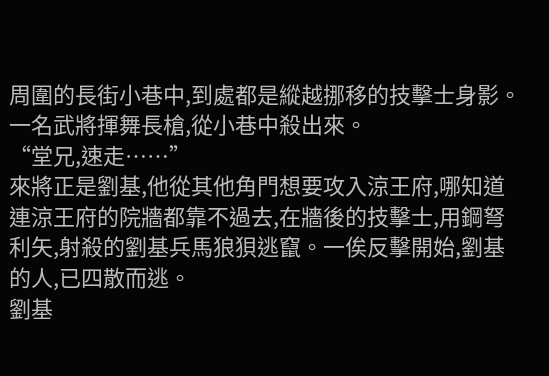周圍的長街小巷中,到處都是縱越挪移的技擊士身影。
一名武將揮舞長槍,從小巷中殺出來。
“堂兄,速走……”
來將正是劉基,他從其他角門想要攻入涼王府,哪知道連涼王府的院牆都靠不過去,在牆後的技擊士,用鋼弩利矢,射殺的劉基兵馬狼狽逃竄。一俟反擊開始,劉基的人,已四散而逃。
劉基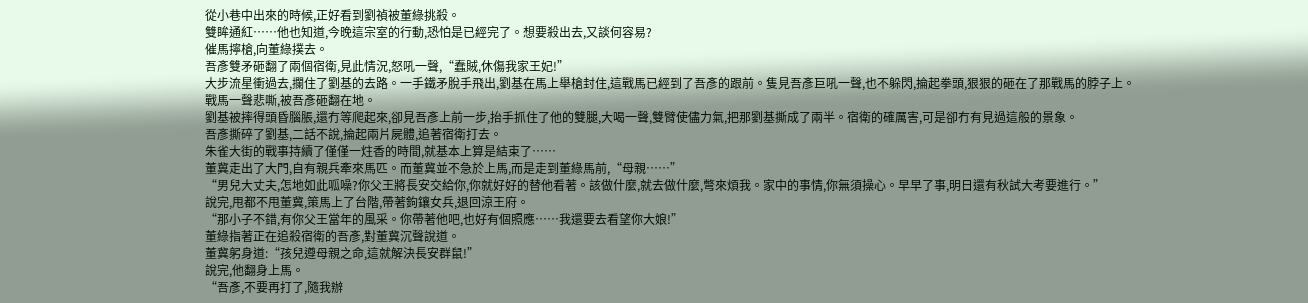從小巷中出來的時候,正好看到劉禎被董綠挑殺。
雙眸通紅……他也知道,今晚這宗室的行動,恐怕是已經完了。想要殺出去,又談何容易?
催馬擰槍,向董綠撲去。
吾彥雙矛砸翻了兩個宿衛,見此情況,怒吼一聲,“蠢賊,休傷我家王妃!”
大步流星衝過去,攔住了劉基的去路。一手鐵矛脫手飛出,劉基在馬上舉槍封住,這戰馬已經到了吾彥的跟前。隻見吾彥巨吼一聲,也不躲閃,掄起拳頭,狠狠的砸在了那戰馬的脖子上。
戰馬一聲悲嘶,被吾彥砸翻在地。
劉基被摔得頭昏腦脹,還冇等爬起來,卻見吾彥上前一步,抬手抓住了他的雙腿,大喝一聲,雙臂使儘力氣,把那劉基撕成了兩半。宿衛的確厲害,可是卻冇有見過這般的景象。
吾彥撕碎了劉基,二話不說,掄起兩片屍體,追著宿衛打去。
朱雀大街的戰事持續了僅僅一炷香的時間,就基本上算是結束了……
董冀走出了大門,自有親兵牽來馬匹。而董冀並不急於上馬,而是走到董綠馬前,“母親……”
“男兒大丈夫,怎地如此呱噪?你父王將長安交給你,你就好好的替他看著。該做什麼,就去做什麼,彆來煩我。家中的事情,你無須操心。早早了事,明日還有秋試大考要進行。”
說完,甩都不甩董冀,策馬上了台階,帶著鉤鑲女兵,退回涼王府。
“那小子不錯,有你父王當年的風采。你帶著他吧,也好有個照應……我還要去看望你大娘!”
董綠指著正在追殺宿衛的吾彥,對董冀沉聲說道。
董冀躬身道:“孩兒遵母親之命,這就解決長安群鼠!”
說完,他翻身上馬。
“吾彥,不要再打了,隨我辦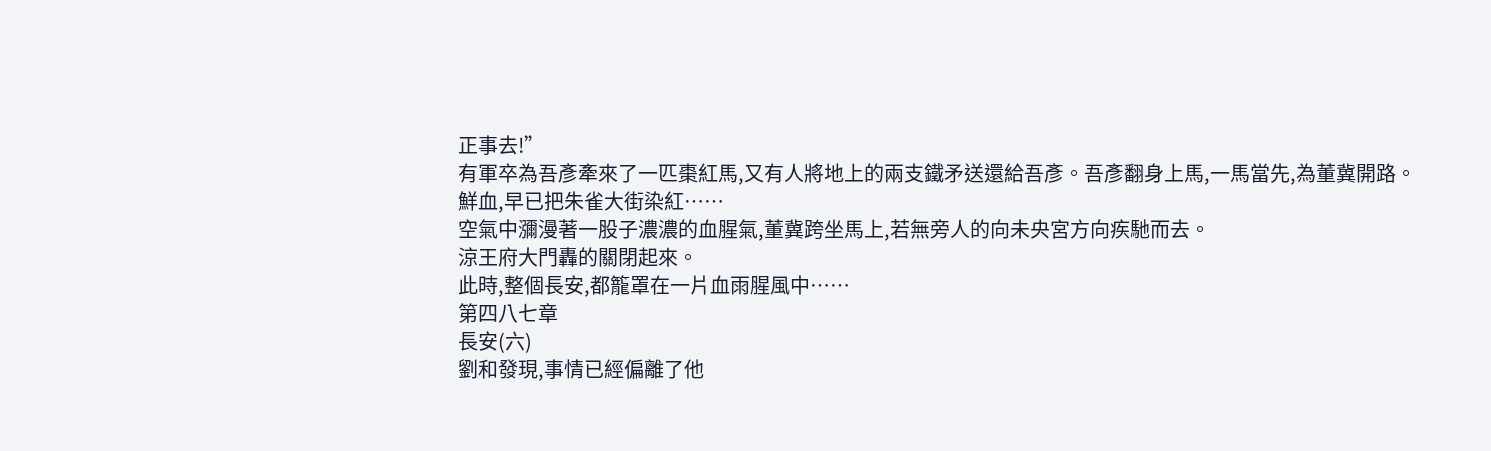正事去!”
有軍卒為吾彥牽來了一匹棗紅馬,又有人將地上的兩支鐵矛送還給吾彥。吾彥翻身上馬,一馬當先,為董冀開路。
鮮血,早已把朱雀大街染紅……
空氣中瀰漫著一股子濃濃的血腥氣,董冀跨坐馬上,若無旁人的向未央宮方向疾馳而去。
涼王府大門轟的關閉起來。
此時,整個長安,都籠罩在一片血雨腥風中……
第四八七章
長安(六)
劉和發現,事情已經偏離了他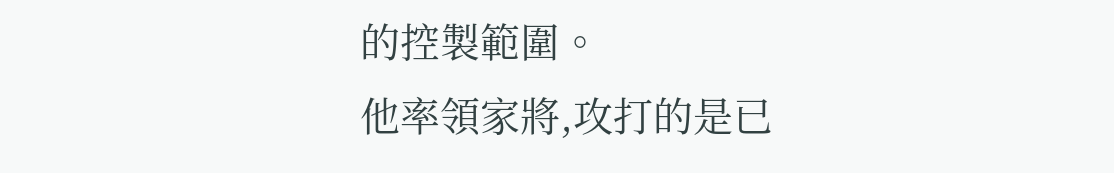的控製範圍。
他率領家將,攻打的是已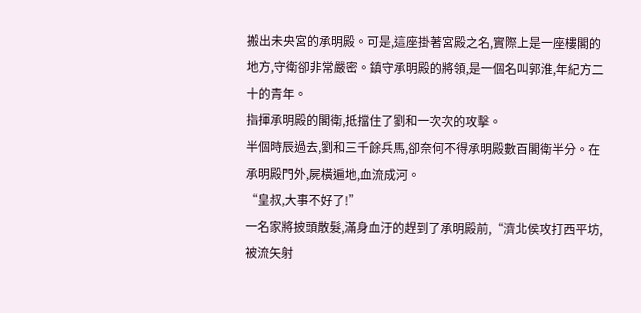搬出未央宮的承明殿。可是,這座掛著宮殿之名,實際上是一座樓閣的地方,守衛卻非常嚴密。鎮守承明殿的將領,是一個名叫郭淮,年紀方二十的青年。
指揮承明殿的閣衛,抵擋住了劉和一次次的攻擊。
半個時辰過去,劉和三千餘兵馬,卻奈何不得承明殿數百閣衛半分。在承明殿門外,屍橫遍地,血流成河。
“皇叔,大事不好了!”
一名家將披頭散髮,滿身血汙的趕到了承明殿前,“濟北侯攻打西平坊,被流矢射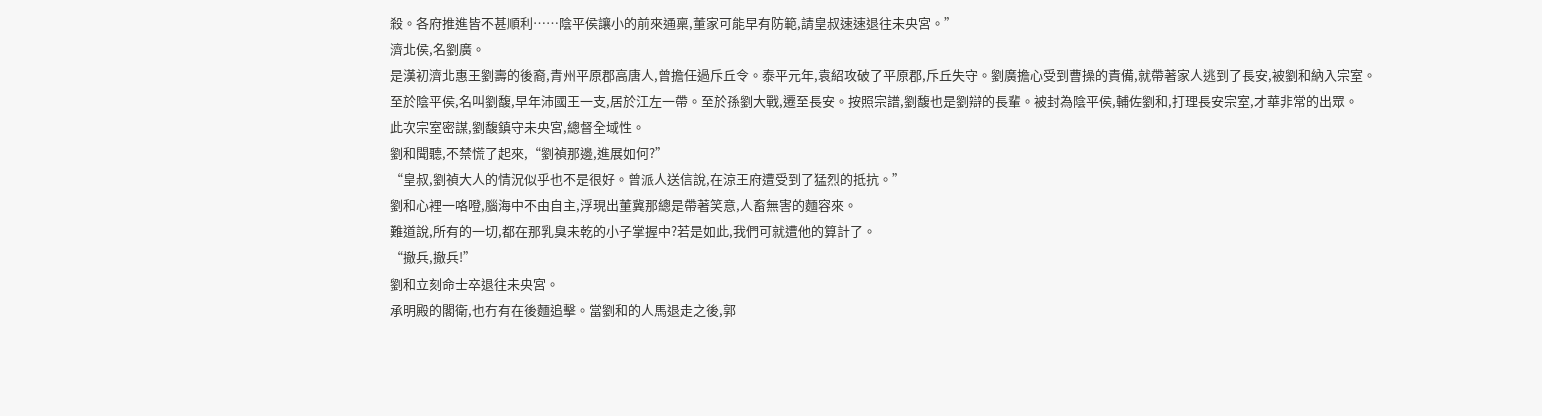殺。各府推進皆不甚順利……陰平侯讓小的前來通稟,董家可能早有防範,請皇叔速速退往未央宮。”
濟北侯,名劉廣。
是漢初濟北惠王劉壽的後裔,青州平原郡高唐人,曾擔任過斥丘令。泰平元年,袁紹攻破了平原郡,斥丘失守。劉廣擔心受到曹操的責備,就帶著家人逃到了長安,被劉和納入宗室。
至於陰平侯,名叫劉馥,早年沛國王一支,居於江左一帶。至於孫劉大戰,遷至長安。按照宗譜,劉馥也是劉辯的長輩。被封為陰平侯,輔佐劉和,打理長安宗室,才華非常的出眾。
此次宗室密謀,劉馥鎮守未央宮,總督全域性。
劉和聞聽,不禁慌了起來,“劉禎那邊,進展如何?”
“皇叔,劉禎大人的情況似乎也不是很好。曾派人送信說,在涼王府遭受到了猛烈的抵抗。”
劉和心裡一咯噔,腦海中不由自主,浮現出董冀那總是帶著笑意,人畜無害的麵容來。
難道說,所有的一切,都在那乳臭未乾的小子掌握中?若是如此,我們可就遭他的算計了。
“撤兵,撤兵!”
劉和立刻命士卒退往未央宮。
承明殿的閣衛,也冇有在後麵追擊。當劉和的人馬退走之後,郭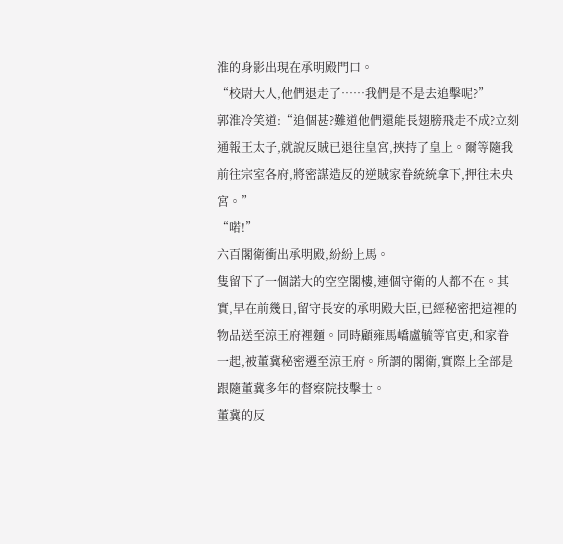淮的身影出現在承明殿門口。
“校尉大人,他們退走了……我們是不是去追擊呢?”
郭淮冷笑道:“追個甚?難道他們還能長翅膀飛走不成?立刻通報王太子,就說反賊已退往皇宮,挾持了皇上。爾等隨我前往宗室各府,將密謀造反的逆賊家眷統統拿下,押往未央宮。”
“喏!”
六百閣衛衝出承明殿,紛紛上馬。
隻留下了一個諾大的空空閣樓,連個守衛的人都不在。其實,早在前幾日,留守長安的承明殿大臣,已經秘密把這裡的物品送至涼王府裡麵。同時顧雍馬嶠盧毓等官吏,和家眷一起,被董冀秘密遷至涼王府。所謂的閣衛,實際上全部是跟隨董冀多年的督察院技擊士。
董冀的反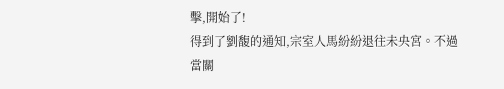擊,開始了!
得到了劉馥的通知,宗室人馬紛紛退往未央宮。不過當關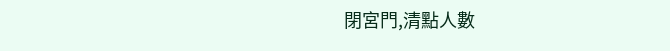閉宮門,清點人數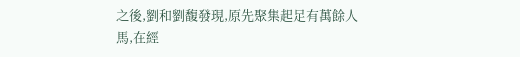之後,劉和劉馥發現,原先聚集起足有萬餘人馬,在經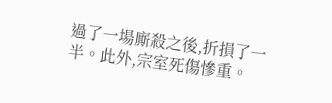過了一場廝殺之後,折損了一半。此外,宗室死傷慘重。